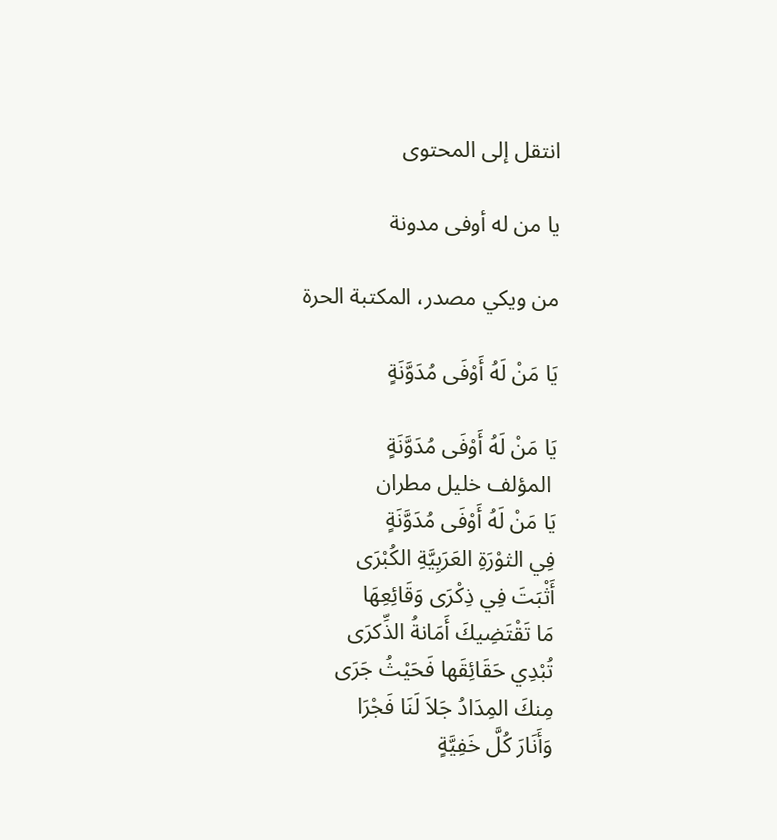انتقل إلى المحتوى

يا من له أوفى مدونة

من ويكي مصدر، المكتبة الحرة

يَا مَنْ لَهُ أَوْفَى مُدَوَّنَةٍ

يَا مَنْ لَهُ أَوْفَى مُدَوَّنَةٍ
 المؤلف خليل مطران
يَا مَنْ لَهُ أَوْفَى مُدَوَّنَةٍ
فِي الثوْرَةِ العَرَبِيَّةِ الكُبْرَى
أَثْبَتَ فِي ذِكْرَى وَقَائِعِهَا
مَا تَقْتَضِيكَ أَمَانةُ الذِّكرَى
تُبْدِي حَقَائِقَها فَحَيْثُ جَرَى
مِنكَ المِدَادُ جَلاَ لَنَا فَجْرَا
وَأَنَارَ كُلَّ خَفِيَّةٍ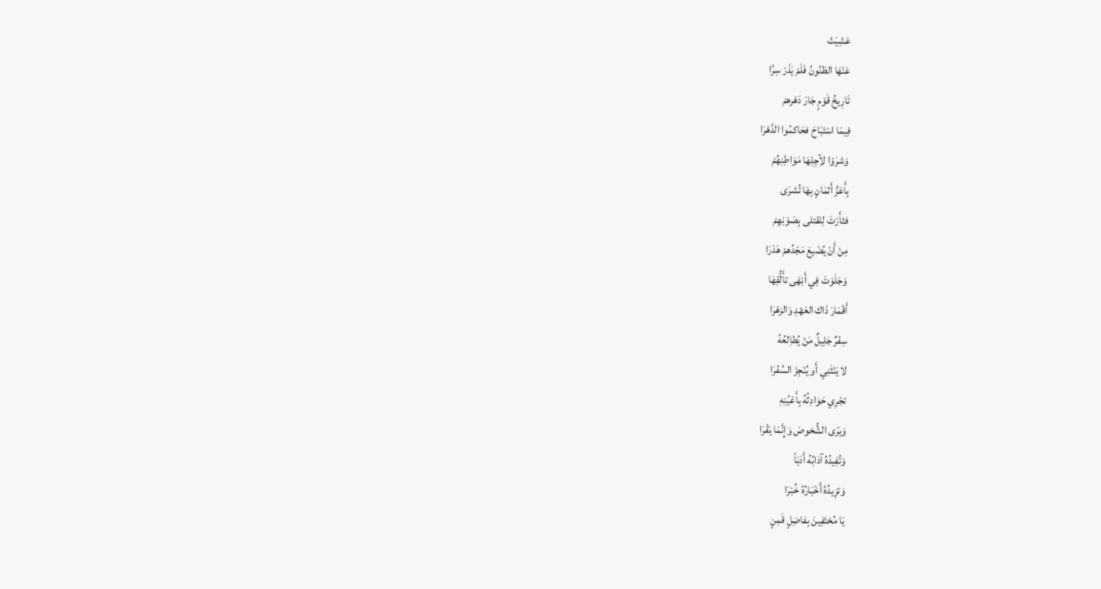عَشِيَتْ
عَنْهَا الظنُونُ فَلَمْ يَذَرْ سِرَّا
تَارِيخُ قَوْمٍ جَارَ دَهْرهمْ
فِيمَا اسْتَبَاحَ فحَاكمُوا الدَّهْرَا
وَشرَوْا لآِجِلِهَا مَوَاطِنِهُمْ
بِأَعَزِّ أَثمَانٍ بِهَا تُشرَى
فثأَرْتَ لِلقتلى بِصَوْنِهِمْ
مِنْ أَنْ يُضَيعَ مَجْدُهمْ هَدْرَا
وَجَلَوْتَ فِي أَبْهَى تأَلُّقِهَا
أَقْمَارَ ذَاك العَهْدِ وَالزهْرَا
سِفْرٌ جَلِيلٌ مَنْ يُطاِلعُهُ
لا يَنْثَنِي أَو يُنْجِزَ السِّفْرَا
تجْرِي حَوَادِثُهُ بِأَعْيُنِهِ
وَيَرَى الشُّخوصَ وَإِنَّمَا يَقْرَا
وَتُفِيدُهُ آدَابُهُ أَدَبَاً
وَتزِيدُهُ أَخْبَارُهُ خُبْرَا
يَا مُحْتَفِينَ بِفاضِلٍ قَمِنٍ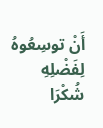أَنْ توسِعُوهُ لِفَضْلِهِ شُكْرَا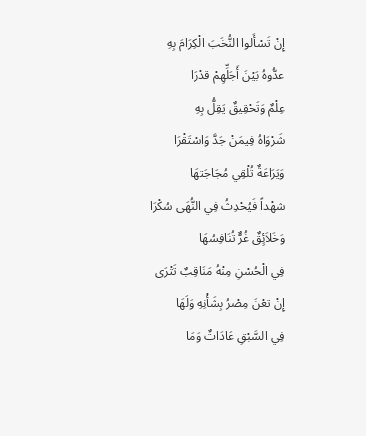إِنْ تَسْأَلوا النُّخَبَ الْكِرَامَ بِهِ
عدُّوهُ بَيْنَ أَجَلِّهِمْ قدْرَا
عِلْمٌ وَتَحْقِيقٌ يَقِلُّ بِهِ
شَرْوَاهُ فِيمَنْ جَدَّ وَاسْتَقْرَا
وَيَرَاعَةٌ تُلْقِي مُجَاجَتهَا
شهْداً فَيُحْدِثُ فِي النُّهَى سُكْرَا
وَخَلاَئٍقٌ غُرٌّ تُنَافِسُهَا
فِي الْحُسْنِ مِنْهُ مَنَاقِبٌ تَتْرَى
إِنْ تعْنَ مِصْرُ بِشَأْنِهِ وَلَهَا
فِي السَّبْقِ عَادَاتٌ وَمَا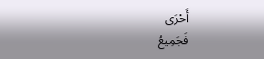أَحْرَى
فَجَمِيعُ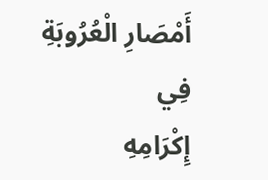أَمْصَارِ الْعُرُوبَةِ فِي
إِكْرَامِهِ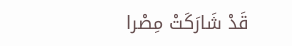قَدْ شَارَكَتْ مِصْرا